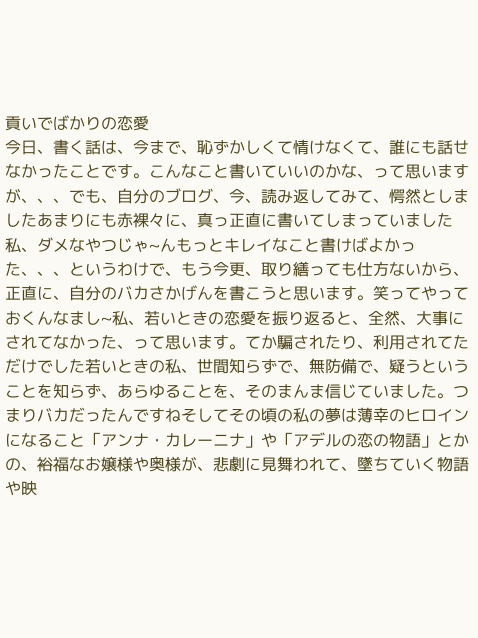貢いでばかりの恋愛
今日、書く話は、今まで、恥ずかしくて情けなくて、誰にも話せなかったことです。こんなこと書いていいのかな、って思いますが、、、でも、自分のブログ、今、読み返してみて、愕然としましたあまりにも赤裸々に、真っ正直に書いてしまっていました私、ダメなやつじゃ~んもっとキレイなこと書けばよかった、、、というわけで、もう今更、取り繕っても仕方ないから、正直に、自分のバカさかげんを書こうと思います。笑ってやっておくんなまし~私、若いときの恋愛を振り返ると、全然、大事にされてなかった、って思います。てか騙されたり、利用されてただけでした若いときの私、世間知らずで、無防備で、疑うということを知らず、あらゆることを、そのまんま信じていました。つまりバカだったんですねそしてその頃の私の夢は薄幸のヒロインになること「アンナ・カレーニナ」や「アデルの恋の物語」とかの、裕福なお嬢様や奥様が、悲劇に見舞われて、墜ちていく物語や映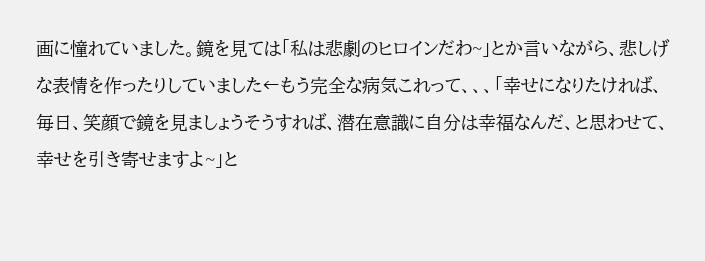画に憧れていました。鏡を見ては「私は悲劇のヒロインだわ~」とか言いながら、悲しげな表情を作ったりしていました←もう完全な病気これって、、、「幸せになりたければ、毎日、笑顔で鏡を見ましょうそうすれば、潜在意識に自分は幸福なんだ、と思わせて、幸せを引き寄せますよ~」と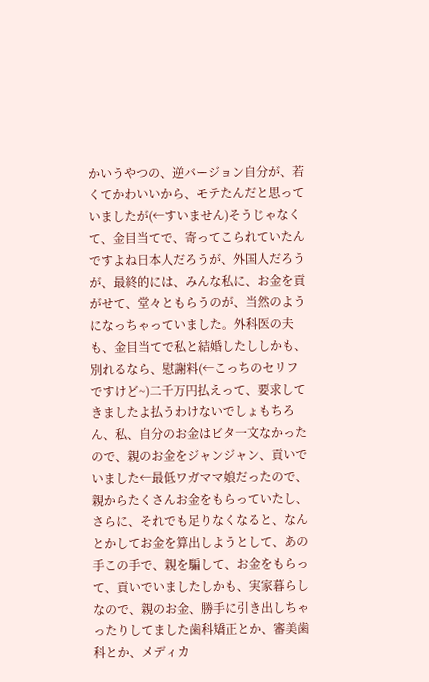かいうやつの、逆バージョン自分が、若くてかわいいから、モテたんだと思っていましたが(←すいません)そうじゃなくて、金目当てで、寄ってこられていたんですよね日本人だろうが、外国人だろうが、最終的には、みんな私に、お金を貢がせて、堂々ともらうのが、当然のようになっちゃっていました。外科医の夫も、金目当てで私と結婚したししかも、別れるなら、慰謝料(←こっちのセリフですけど~)二千万円払えって、要求してきましたよ払うわけないでしょもちろん、私、自分のお金はビタ一文なかったので、親のお金をジャンジャン、貢いでいました←最低ワガママ娘だったので、親からたくさんお金をもらっていたし、さらに、それでも足りなくなると、なんとかしてお金を算出しようとして、あの手この手で、親を騙して、お金をもらって、貢いでいましたしかも、実家暮らしなので、親のお金、勝手に引き出しちゃったりしてました歯科矯正とか、審美歯科とか、メディカ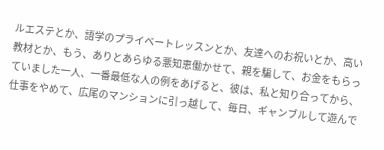ルエステとか、語学のプライベートレッスンとか、友達へのお祝いとか、高い教材とか、もう、ありとあらゆる悪知恵働かせて、親を騙して、お金をもらっていました一人、一番最低な人の例をあげると、彼は、私と知り合ってから、仕事をやめて、広尾のマンションに引っ越して、毎日、ギャンブルして遊んで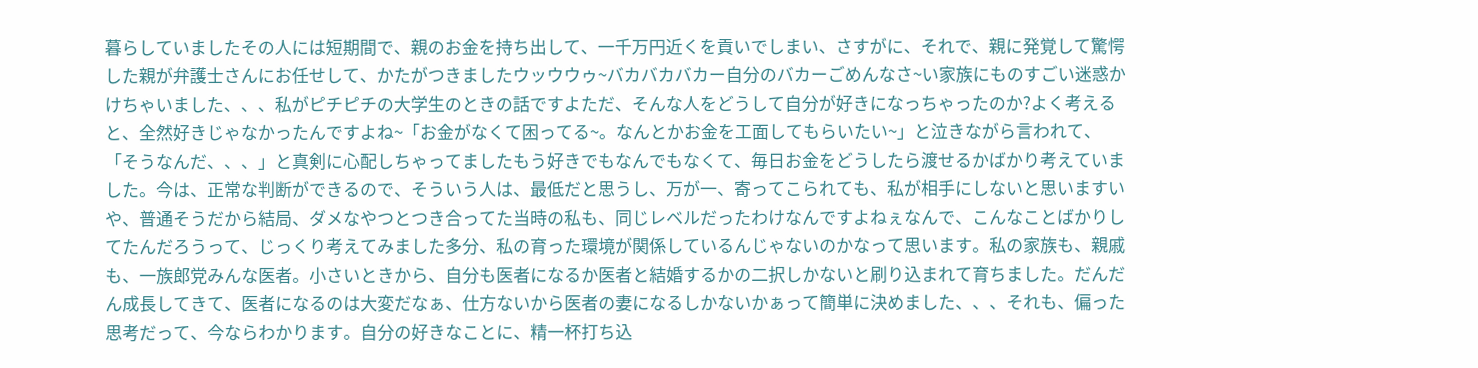暮らしていましたその人には短期間で、親のお金を持ち出して、一千万円近くを貢いでしまい、さすがに、それで、親に発覚して驚愕した親が弁護士さんにお任せして、かたがつきましたウッウウゥ~バカバカバカー自分のバカーごめんなさ~い家族にものすごい迷惑かけちゃいました、、、私がピチピチの大学生のときの話ですよただ、そんな人をどうして自分が好きになっちゃったのか?よく考えると、全然好きじゃなかったんですよね~「お金がなくて困ってる~。なんとかお金を工面してもらいたい~」と泣きながら言われて、「そうなんだ、、、」と真剣に心配しちゃってましたもう好きでもなんでもなくて、毎日お金をどうしたら渡せるかばかり考えていました。今は、正常な判断ができるので、そういう人は、最低だと思うし、万が一、寄ってこられても、私が相手にしないと思いますいや、普通そうだから結局、ダメなやつとつき合ってた当時の私も、同じレベルだったわけなんですよねぇなんで、こんなことばかりしてたんだろうって、じっくり考えてみました多分、私の育った環境が関係しているんじゃないのかなって思います。私の家族も、親戚も、一族郎党みんな医者。小さいときから、自分も医者になるか医者と結婚するかの二択しかないと刷り込まれて育ちました。だんだん成長してきて、医者になるのは大変だなぁ、仕方ないから医者の妻になるしかないかぁって簡単に決めました、、、それも、偏った思考だって、今ならわかります。自分の好きなことに、精一杯打ち込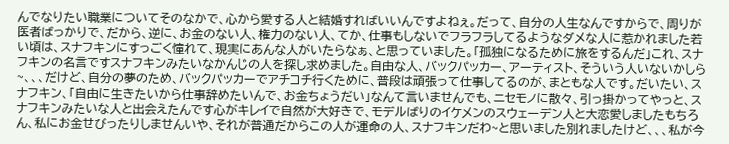んでなりたい職業についてそのなかで、心から愛する人と結婚すればいいんですよねぇ。だって、自分の人生なんですからで、周りが医者ばっかりで、だから、逆に、お金のない人、権力のない人、てか、仕事もしないでフラフラしてるようなダメな人に惹かれました若い頃は、スナフキンにすっごく憧れて、現実にあんな人がいたらなぁ、と思っていました。「孤独になるために旅をするんだ」これ、スナフキンの名言ですスナフキンみたいなかんじの人を探し求めました。自由な人、バックパッカー、アーティスト、そういう人いないかしら~、、、だけど、自分の夢のため、バックパッカーでアチコチ行くために、普段は頑張って仕事してるのが、まともな人です。だいたい、スナフキン、「自由に生きたいから仕事辞めたいんで、お金ちょうだい」なんて言いませんでも、ニセモノに散々、引っ掛かってやっと、スナフキンみたいな人と出会えたんです心がキレイで自然が大好きで、モデルばりのイケメンのスウェーデン人と大恋愛しましたもちろん、私にお金せびったりしませんいや、それが普通だからこの人が運命の人、スナフキンだわ~と思いました別れましたけど、、、私が今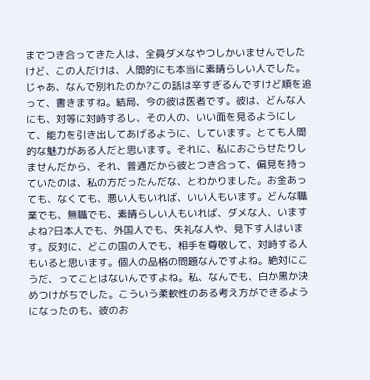までつき合ってきた人は、全員ダメなやつしかいませんでしたけど、この人だけは、人間的にも本当に素晴らしい人でした。じゃあ、なんで別れたのか?この話は辛すぎるんですけど順を追って、書きますね。結局、今の彼は医者です。彼は、どんな人にも、対等に対峙するし、その人の、いい面を見るようにして、能力を引き出してあげるように、しています。とても人間的な魅力がある人だと思います。それに、私におごらせたりしませんだから、それ、普通だから彼とつき合って、偏見を持っていたのは、私の方だったんだな、とわかりました。お金あっても、なくても、悪い人もいれば、いい人もいます。どんな職業でも、無職でも、素晴らしい人もいれば、ダメな人、いますよね?日本人でも、外国人でも、失礼な人や、見下す人はいます。反対に、どこの国の人でも、相手を尊敬して、対峙する人もいると思います。個人の品格の問題なんですよね。絶対にこうだ、ってことはないんですよね。私、なんでも、白か黒か決めつけがちでした。こういう柔軟性のある考え方ができるようになったのも、彼のお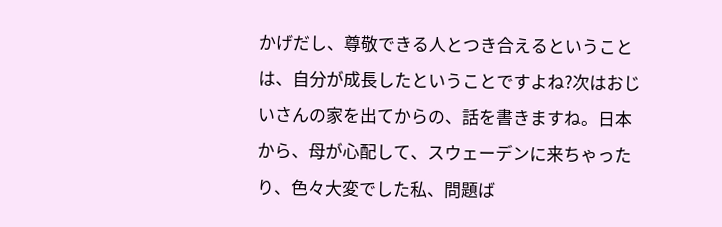かげだし、尊敬できる人とつき合えるということは、自分が成長したということですよね?次はおじいさんの家を出てからの、話を書きますね。日本から、母が心配して、スウェーデンに来ちゃったり、色々大変でした私、問題ば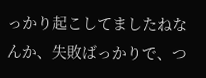っかり起こしてましたねなんか、失敗ばっかりで、つ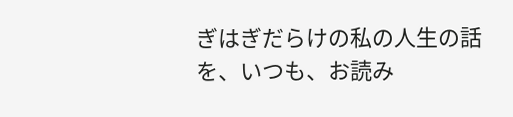ぎはぎだらけの私の人生の話を、いつも、お読み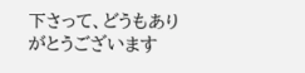下さって、どうもありがとうございます